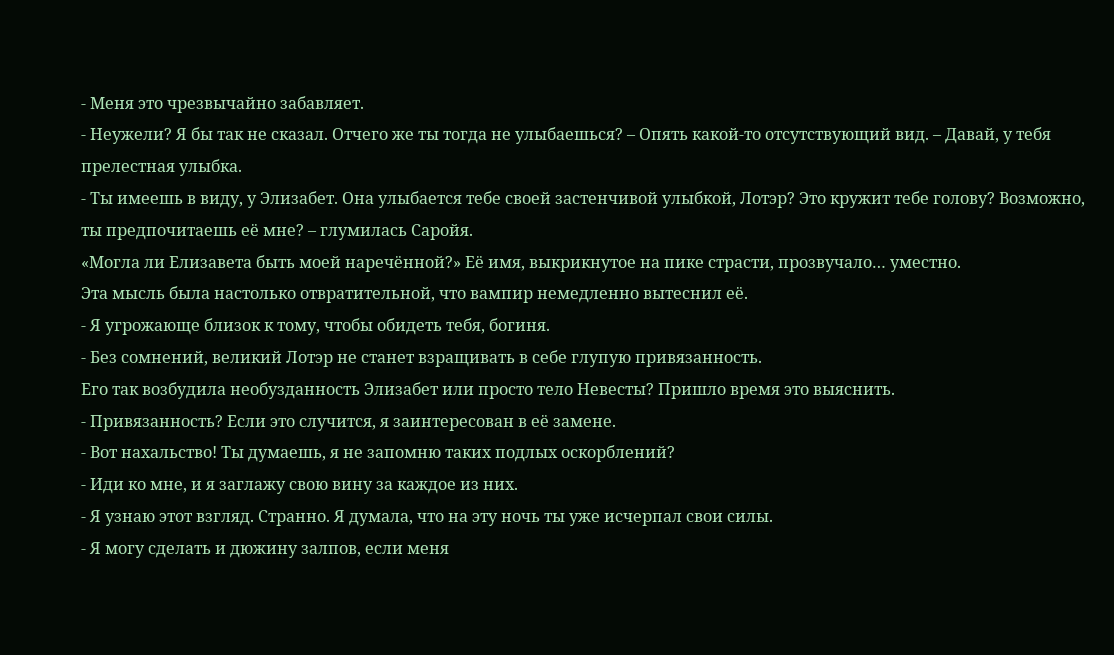- Меня это чрезвычайно забавляет.
- Неужели? Я бы так не сказал. Отчего же ты тогда не улыбаешься? – Опять какой-то отсутствующий вид. – Давай, у тебя прелестная улыбка.
- Ты имеешь в виду, у Элизабет. Она улыбается тебе своей застенчивой улыбкой, Лотэр? Это кружит тебе голову? Возможно, ты предпочитаешь её мне? – глумилась Саройя.
«Могла ли Елизавета быть моей наречённой?» Её имя, выкрикнутое на пике страсти, прозвучало… уместно.
Эта мысль была настолько отвратительной, что вампир немедленно вытеснил её.
- Я угрожающе близок к тому, чтобы обидеть тебя, богиня.
- Без сомнений, великий Лотэр не станет взращивать в себе глупую привязанность.
Его так возбудила необузданность Элизабет или просто тело Невесты? Пришло время это выяснить.
- Привязанность? Если это случится, я заинтересован в её замене.
- Вот нахальство! Ты думаешь, я не запомню таких подлых оскорблений?
- Иди ко мне, и я заглажу свою вину за каждое из них.
- Я узнаю этот взгляд. Странно. Я думала, что на эту ночь ты уже исчерпал свои силы.
- Я могу сделать и дюжину залпов, если меня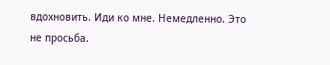вдохновить. Иди ко мне. Немедленно. Это не просьба.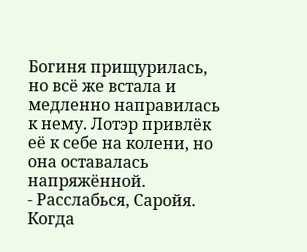Богиня прищурилась, но всё же встала и медленно направилась к нему. Лотэр привлёк её к себе на колени, но она оставалась напряжённой.
- Расслабься, Саройя.
Когда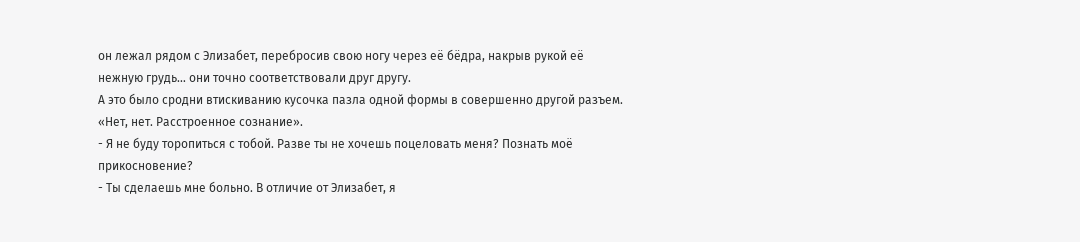он лежал рядом с Элизабет, перебросив свою ногу через её бёдра, накрыв рукой её нежную грудь… они точно соответствовали друг другу.
А это было сродни втискиванию кусочка пазла одной формы в совершенно другой разъем. «Нет, нет. Расстроенное сознание».
- Я не буду торопиться с тобой. Разве ты не хочешь поцеловать меня? Познать моё прикосновение?
- Ты сделаешь мне больно. В отличие от Элизабет, я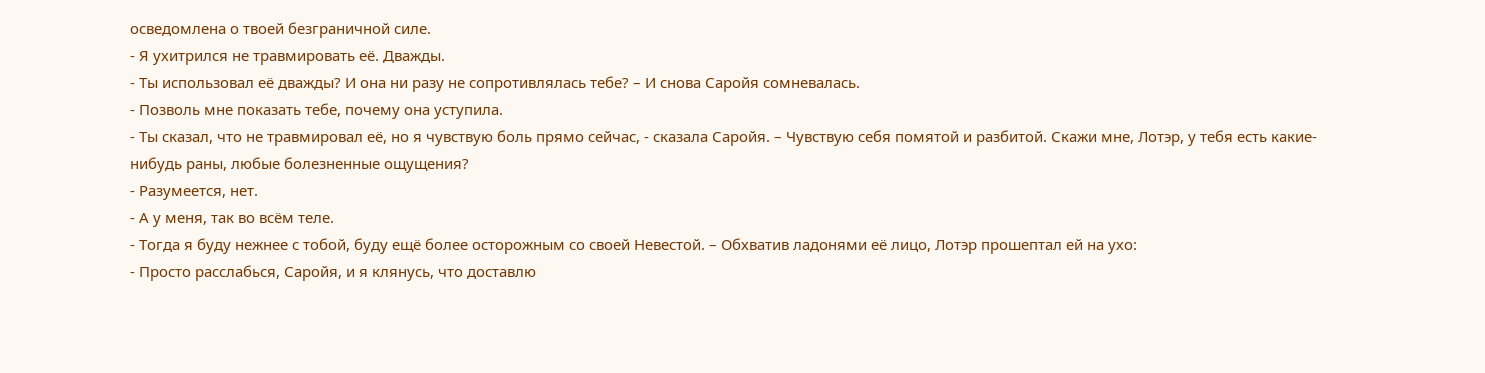осведомлена о твоей безграничной силе.
- Я ухитрился не травмировать её. Дважды.
- Ты использовал её дважды? И она ни разу не сопротивлялась тебе? – И снова Саройя сомневалась.
- Позволь мне показать тебе, почему она уступила.
- Ты сказал, что не травмировал её, но я чувствую боль прямо сейчас, - сказала Саройя. – Чувствую себя помятой и разбитой. Скажи мне, Лотэр, у тебя есть какие-нибудь раны, любые болезненные ощущения?
- Разумеется, нет.
- А у меня, так во всём теле.
- Тогда я буду нежнее с тобой, буду ещё более осторожным со своей Невестой. – Обхватив ладонями её лицо, Лотэр прошептал ей на ухо:
- Просто расслабься, Саройя, и я клянусь, что доставлю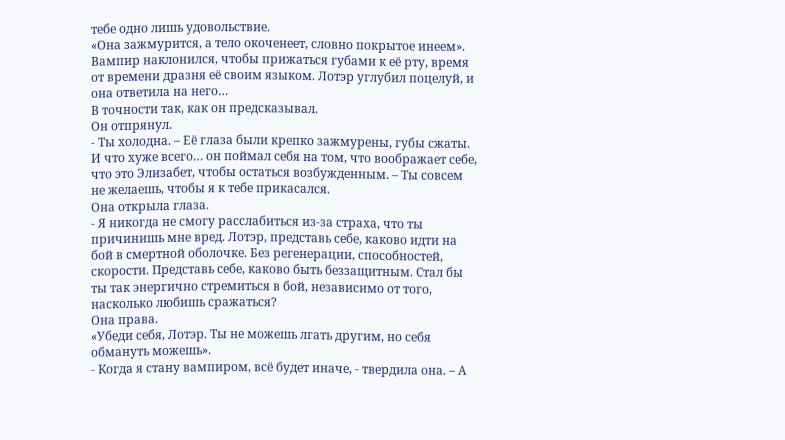тебе одно лишь удовольствие.
«Она зажмурится, а тело окоченеет, словно покрытое инеем».
Вампир наклонился, чтобы прижаться губами к её рту, время от времени дразня её своим языком. Лотэр углубил поцелуй, и она ответила на него…
В точности так, как он предсказывал.
Он отпрянул.
- Ты холодна. – Её глаза были крепко зажмурены, губы сжаты. И что хуже всего… он поймал себя на том, что воображает себе, что это Элизабет, чтобы остаться возбужденным. – Ты совсем не желаешь, чтобы я к тебе прикасался.
Она открыла глаза.
- Я никогда не смогу расслабиться из-за страха, что ты причинишь мне вред. Лотэр, представь себе, каково идти на бой в смертной оболочке. Без регенерации, способностей, скорости. Представь себе, каково быть беззащитным. Стал бы ты так энергично стремиться в бой, независимо от того, насколько любишь сражаться?
Она права.
«Убеди себя, Лотэр. Ты не можешь лгать другим, но себя обмануть можешь».
- Когда я стану вампиром, всё будет иначе, - твердила она. – А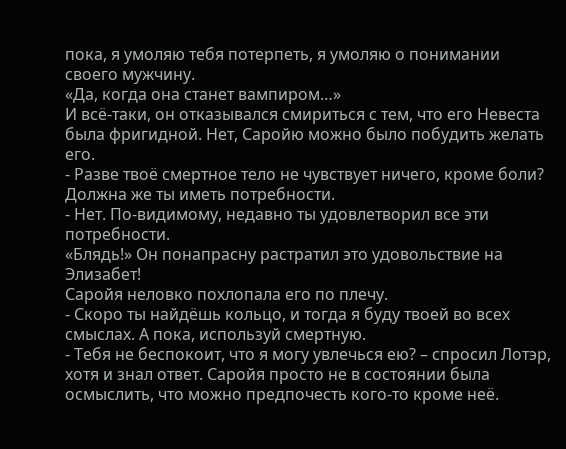пока, я умоляю тебя потерпеть, я умоляю о понимании своего мужчину.
«Да, когда она станет вампиром…»
И всё-таки, он отказывался смириться с тем, что его Невеста была фригидной. Нет, Саройю можно было побудить желать его.
- Разве твоё смертное тело не чувствует ничего, кроме боли? Должна же ты иметь потребности.
- Нет. По-видимому, недавно ты удовлетворил все эти потребности.
«Блядь!» Он понапрасну растратил это удовольствие на Элизабет!
Саройя неловко похлопала его по плечу.
- Скоро ты найдёшь кольцо, и тогда я буду твоей во всех смыслах. А пока, используй смертную.
- Тебя не беспокоит, что я могу увлечься ею? – спросил Лотэр, хотя и знал ответ. Саройя просто не в состоянии была осмыслить, что можно предпочесть кого-то кроме неё.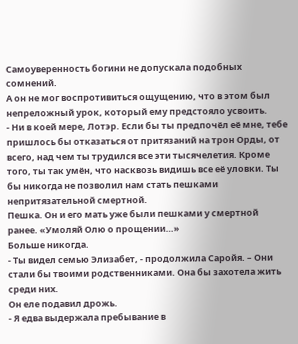Самоуверенность богини не допускала подобных сомнений.
А он не мог воспротивиться ощущению, что в этом был непреложный урок, который ему предстояло усвоить.
- Ни в коей мере, Лотэр. Если бы ты предпочёл её мне, тебе пришлось бы отказаться от притязаний на трон Орды, от всего, над чем ты трудился все эти тысячелетия. Кроме того, ты так умён, что насквозь видишь все её уловки. Ты бы никогда не позволил нам стать пешками непритязательной смертной.
Пешка. Он и его мать уже были пешками у смертной ранее. «Умоляй Олю о прощении…»
Больше никогда.
- Ты видел семью Элизабет, - продолжила Саройя. – Они стали бы твоими родственниками. Она бы захотела жить среди них.
Он еле подавил дрожь.
- Я едва выдержала пребывание в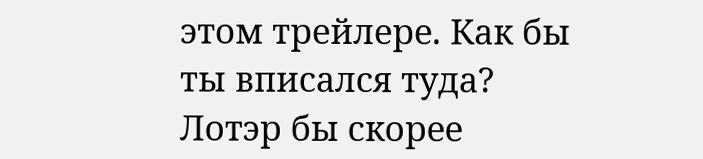этом трейлере. Как бы ты вписался туда?
Лотэр бы скорее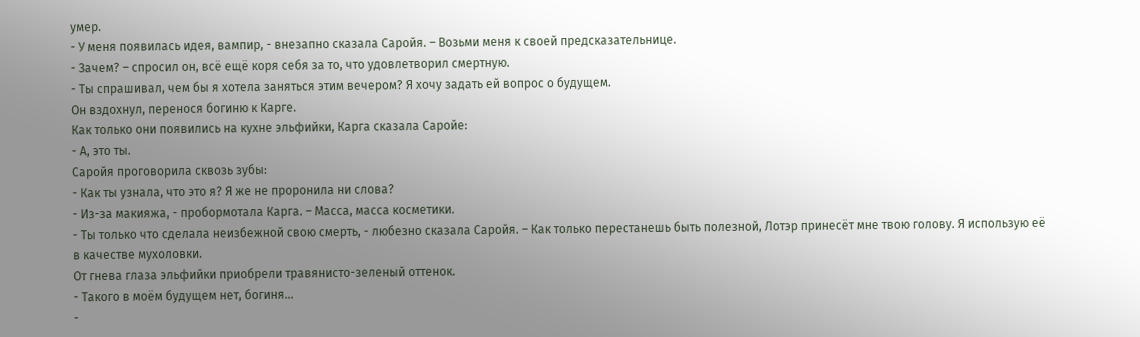умер.
- У меня появилась идея, вампир, - внезапно сказала Саройя. – Возьми меня к своей предсказательнице.
- Зачем? – спросил он, всё ещё коря себя за то, что удовлетворил смертную.
- Ты спрашивал, чем бы я хотела заняться этим вечером? Я хочу задать ей вопрос о будущем.
Он вздохнул, перенося богиню к Карге.
Как только они появились на кухне эльфийки, Карга сказала Саройе:
- А, это ты.
Саройя проговорила сквозь зубы:
- Как ты узнала, что это я? Я же не проронила ни слова?
- Из-за макияжа, - пробормотала Карга. – Масса, масса косметики.
- Ты только что сделала неизбежной свою смерть, - любезно сказала Саройя. – Как только перестанешь быть полезной, Лотэр принесёт мне твою голову. Я использую её в качестве мухоловки.
От гнева глаза эльфийки приобрели травянисто-зеленый оттенок.
- Такого в моём будущем нет, богиня…
-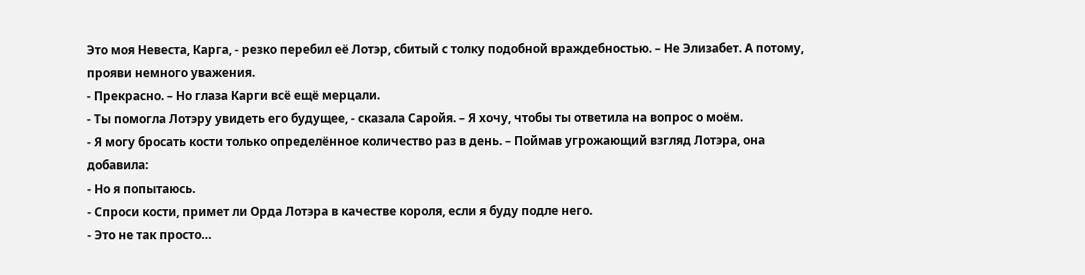Это моя Невеста, Карга, - резко перебил её Лотэр, сбитый с толку подобной враждебностью. – Не Элизабет. А потому, прояви немного уважения.
- Прекрасно. – Но глаза Карги всё ещё мерцали.
- Ты помогла Лотэру увидеть его будущее, - сказала Саройя. – Я хочу, чтобы ты ответила на вопрос о моём.
- Я могу бросать кости только определённое количество раз в день. – Поймав угрожающий взгляд Лотэра, она добавила:
- Но я попытаюсь.
- Спроси кости, примет ли Орда Лотэра в качестве короля, если я буду подле него.
- Это не так просто…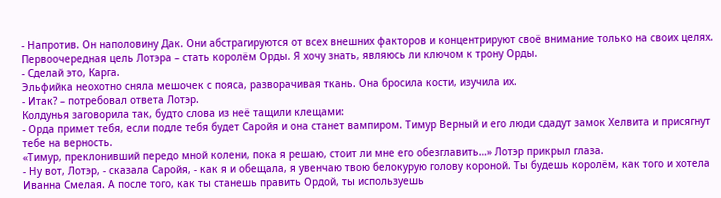- Напротив. Он наполовину Дак. Они абстрагируются от всех внешних факторов и концентрируют своё внимание только на своих целях. Первоочередная цель Лотэра – стать королём Орды. Я хочу знать, являюсь ли ключом к трону Орды.
- Сделай это, Карга.
Эльфийка неохотно сняла мешочек с пояса, разворачивая ткань. Она бросила кости, изучила их.
- Итак? – потребовал ответа Лотэр.
Колдунья заговорила так, будто слова из неё тащили клещами:
- Орда примет тебя, если подле тебя будет Саройя и она станет вампиром. Тимур Верный и его люди сдадут замок Хелвита и присягнут тебе на верность.
«Тимур, преклонивший передо мной колени, пока я решаю, стоит ли мне его обезглавить…» Лотэр прикрыл глаза.
- Ну вот, Лотэр, - сказала Саройя, - как я и обещала, я увенчаю твою белокурую голову короной. Ты будешь королём, как того и хотела Иванна Смелая. А после того, как ты станешь править Ордой, ты используешь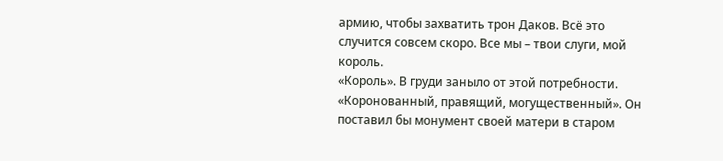армию, чтобы захватить трон Даков. Всё это случится совсем скоро. Все мы – твои слуги, мой король.
«Король». В груди заныло от этой потребности. «Коронованный, правящий, могущественный». Он поставил бы монумент своей матери в старом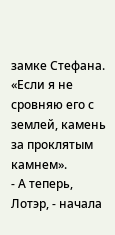замке Стефана. «Если я не сровняю его с землей, камень за проклятым камнем».
- А теперь, Лотэр, - начала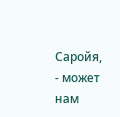Саройя, - может нам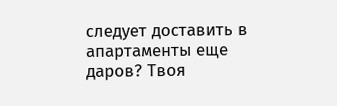следует доставить в апартаменты еще даров? Твоя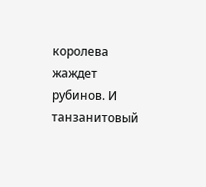королева жаждет рубинов. И танзанитовый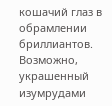кошачий глаз в обрамлении бриллиантов. Возможно, украшенный изумрудами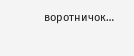воротничок…